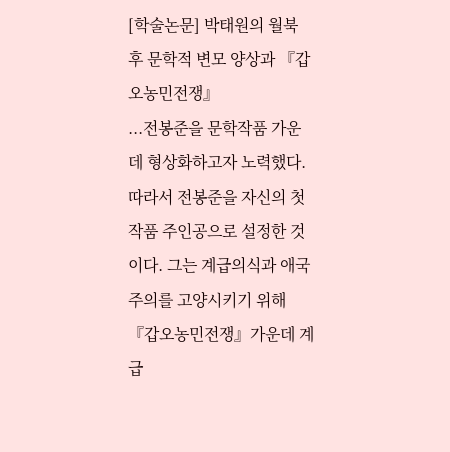[학술논문] 박태원의 월북 후 문학적 변모 양상과 『갑오농민전쟁』
...전봉준을 문학작품 가운데 형상화하고자 노력했다. 따라서 전봉준을 자신의 첫 작품 주인공으로 설정한 것이다. 그는 계급의식과 애국주의를 고양시키기 위해 『갑오농민전쟁』가운데 계급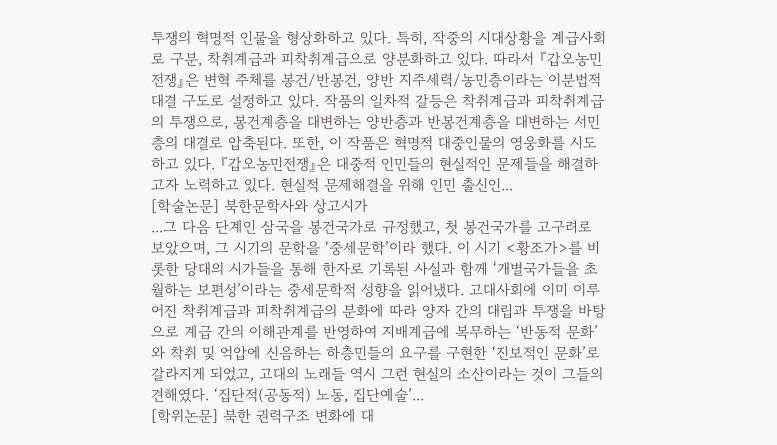투쟁의 혁명적 인물을 형상화하고 있다. 특히, 작중의 시대상황을 계급사회로 구분, 착취계급과 피착취계급으로 양분화하고 있다. 따라서 『갑오농민전쟁』은 변혁 주체를 봉건/반봉건, 양반 지주세력/농민층이라는 이분법적 대결 구도로 설정하고 있다. 작품의 일차적 갈등은 착취계급과 피착취계급의 투쟁으로, 봉건계층을 대변하는 양반층과 반봉건계층을 대변하는 서민층의 대결로 압축된다. 또한, 이 작품은 혁명적 대중인물의 영웅화를 시도하고 있다. 『갑오농민전쟁』은 대중적 인민들의 현실적인 문제들을 해결하고자 노력하고 있다. 현실적 문제해결을 위해 인민 출신인...
[학술논문] 북한문학사와 상고시가
...그 다음 단계인 삼국을 봉건국가로 규정했고, 첫 봉건국가를 고구려로 보았으며, 그 시기의 문학을 ‘중세문학’이라 했다. 이 시기 <황조가>를 비롯한 당대의 시가들을 통해 한자로 기록된 사실과 함께 ‘개별국가들을 초월하는 보편성’이라는 중세문학적 성향을 읽어냈다. 고대사회에 이미 이루어진 착취계급과 피착취계급의 분화에 따라 양자 간의 대립과 투쟁을 바탕으로 계급 간의 이해관계를 반영하여 지배계급에 복무하는 ‘반동적 문화’와 착취 및 억압에 신음하는 하층민들의 요구를 구현한 ‘진보적인 문화’로 갈라지게 되었고, 고대의 노래들 역시 그런 현실의 소산이라는 것이 그들의 견해였다. ‘집단적(공동적) 노동, 집단예술’...
[학위논문] 북한 권력구조 변화에 대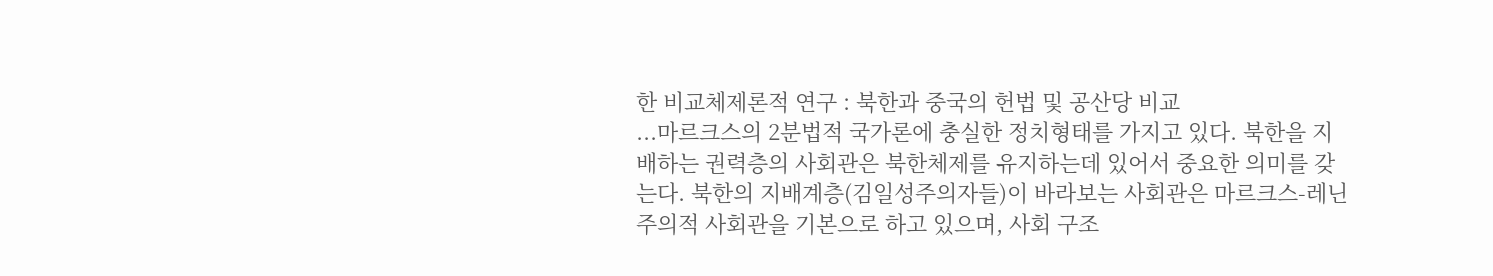한 비교체제론적 연구 : 북한과 중국의 헌법 및 공산당 비교
...마르크스의 2분법적 국가론에 충실한 정치형태를 가지고 있다. 북한을 지배하는 권력층의 사회관은 북한체제를 유지하는데 있어서 중요한 의미를 갖는다. 북한의 지배계층(김일성주의자들)이 바라보는 사회관은 마르크스-레닌주의적 사회관을 기본으로 하고 있으며, 사회 구조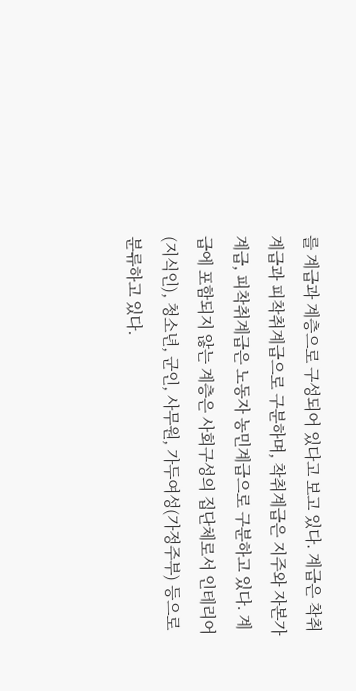를 계급과 계층으로 구성되어 있다고 보고 있다. 계급은 착취계급과 피착취계급으로 구분하며, 착취계급은 지주와 자본가 계급, 피착취계급은 노동자 농민계급으로 구분하고 있다. 계급에 포함되지 않는 계층은 사회구성의 집단체로서 인테리어(지식인), 청소년, 군인, 사무원, 가두여성(가정주부) 등으로 분류하고 있다.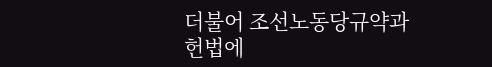더불어 조선노동당규약과 헌법에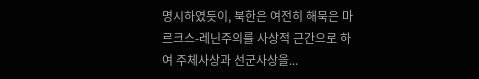명시하였듯이, 북한은 여전히 해묵은 마르크스-레닌주의를 사상적 근간으로 하여 주체사상과 선군사상을...